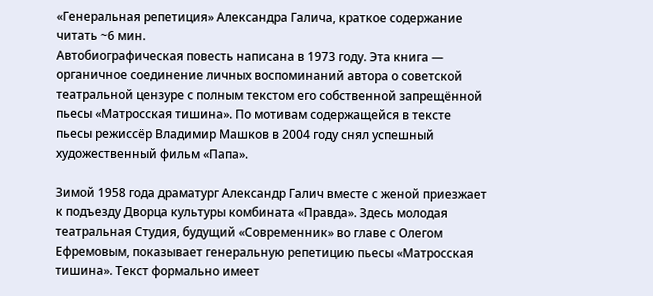«Генеральная репетиция» Александра Галича, краткое содержание читать ~6 мин.
Автобиографическая повесть написана в 1973 году. Эта книга — органичное соединение личных воспоминаний автора о советской театральной цензуре с полным текстом его собственной запрещённой пьесы «Матросская тишина». По мотивам содержащейся в тексте пьесы режиссёр Владимир Машков в 2004 году снял успешный художественный фильм «Папа».

Зимой 1958 года драматург Александр Галич вместе с женой приезжает к подъезду Дворца культуры комбината «Правда». Здесь молодая театральная Студия, будущий «Современник» во главе с Олегом Ефремовым, показывает генеральную репетицию пьесы «Матросская тишина». Текст формально имеет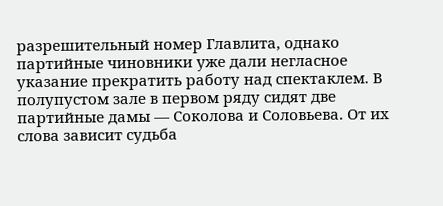разрешительный номер Главлита, однако партийные чиновники уже дали негласное указание прекратить работу над спектаклем. В полупустом зале в первом ряду сидят две партийные дамы — Соколова и Соловьева. От их слова зависит судьба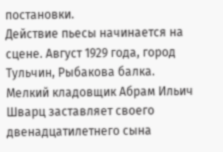постановки.
Действие пьесы начинается на сцене. Август 1929 года, город Тульчин, Рыбакова балка. Мелкий кладовщик Абрам Ильич Шварц заставляет своего двенадцатилетнего сына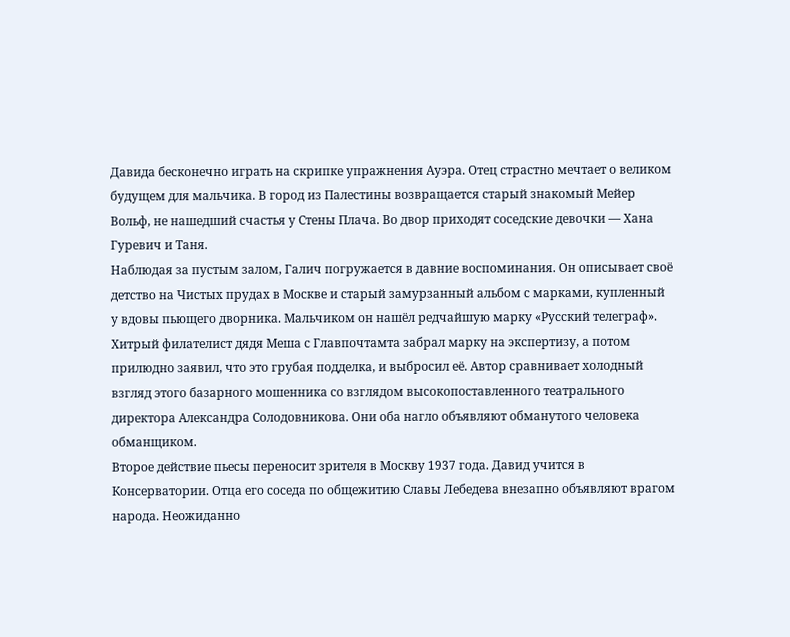Давида бесконечно играть на скрипке упражнения Ауэра. Отец страстно мечтает о великом будущем для мальчика. В город из Палестины возвращается старый знакомый Мейер Вольф, не нашедший счастья у Стены Плача. Во двор приходят соседские девочки — Хана Гуревич и Таня.
Наблюдая за пустым залом, Галич погружается в давние воспоминания. Он описывает своё детство на Чистых прудах в Москве и старый замурзанный альбом с марками, купленный у вдовы пьющего дворника. Мальчиком он нашёл редчайшую марку «Русский телеграф». Хитрый филателист дядя Меша с Главпочтамта забрал марку на экспертизу, а потом прилюдно заявил, что это грубая подделка, и выбросил её. Автор сравнивает холодный взгляд этого базарного мошенника со взглядом высокопоставленного театрального директора Александра Солодовникова. Они оба нагло объявляют обманутого человека обманщиком.
Второе действие пьесы переносит зрителя в Москву 1937 года. Давид учится в Консерватории. Отца его соседа по общежитию Славы Лебедева внезапно объявляют врагом народа. Неожиданно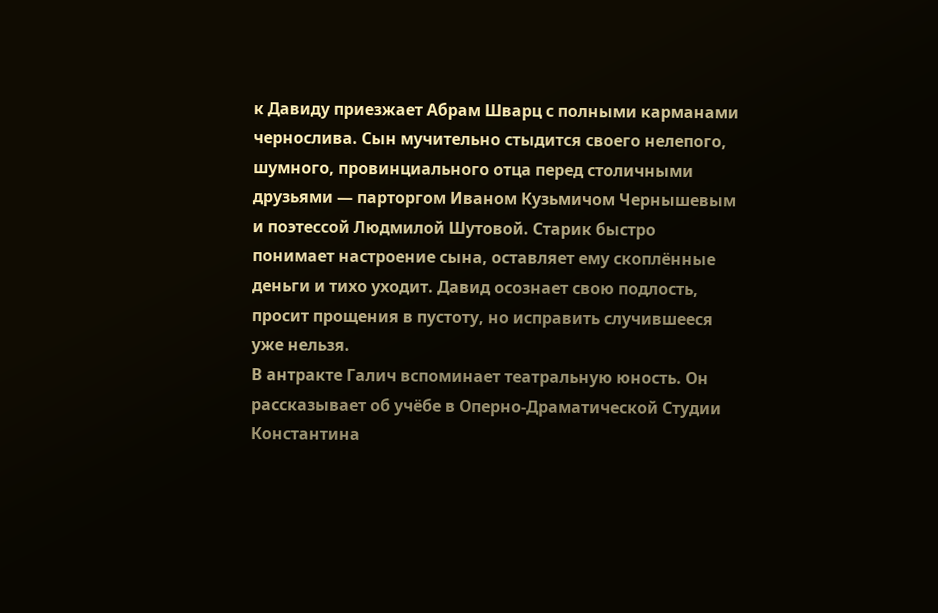к Давиду приезжает Абрам Шварц с полными карманами чернослива. Сын мучительно стыдится своего нелепого, шумного, провинциального отца перед столичными друзьями — парторгом Иваном Кузьмичом Чернышевым и поэтессой Людмилой Шутовой. Старик быстро понимает настроение сына, оставляет ему скоплённые деньги и тихо уходит. Давид осознает свою подлость, просит прощения в пустоту, но исправить случившееся уже нельзя.
В антракте Галич вспоминает театральную юность. Он рассказывает об учёбе в Оперно-Драматической Студии Константина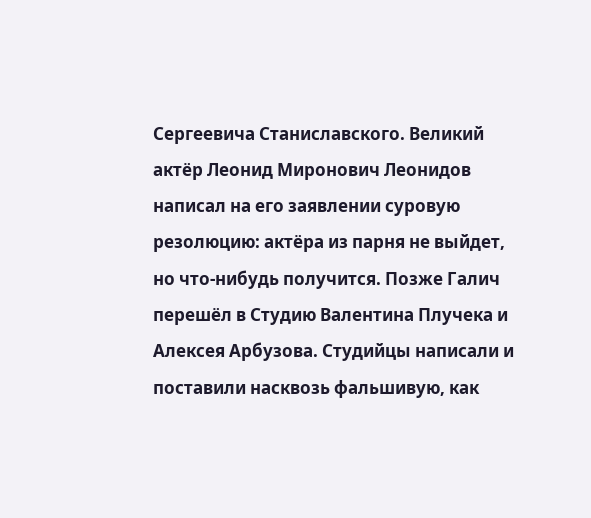Сергеевича Станиславского. Великий актёр Леонид Миронович Леонидов написал на его заявлении суровую резолюцию: актёра из парня не выйдет, но что-нибудь получится. Позже Галич перешёл в Студию Валентина Плучека и Алексея Арбузова. Студийцы написали и поставили насквозь фальшивую, как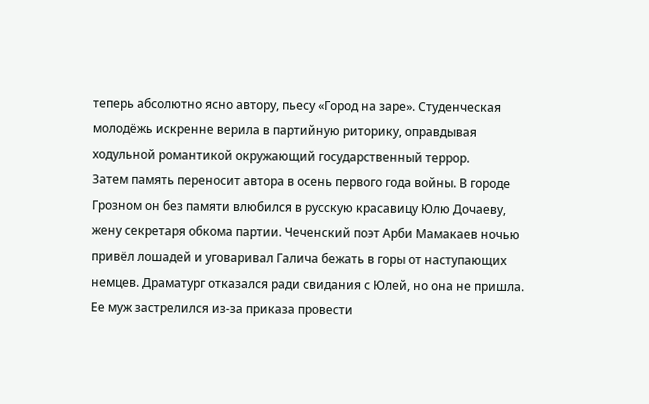теперь абсолютно ясно автору, пьесу «Город на заре». Студенческая молодёжь искренне верила в партийную риторику, оправдывая ходульной романтикой окружающий государственный террор.
Затем память переносит автора в осень первого года войны. В городе Грозном он без памяти влюбился в русскую красавицу Юлю Дочаеву, жену секретаря обкома партии. Чеченский поэт Арби Мамакаев ночью привёл лошадей и уговаривал Галича бежать в горы от наступающих немцев. Драматург отказался ради свидания с Юлей, но она не пришла. Ее муж застрелился из-за приказа провести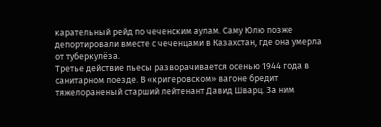карательный рейд по чеченским аулам. Саму Юлю позже депортировали вместе с чеченцами в Казахстан, где она умерла от туберкулёза.
Третье действие пьесы разворачивается осенью 1944 года в санитарном поезде. В «кригеровском» вагоне бредит тяжелораненый старший лейтенант Давид Шварц. За ним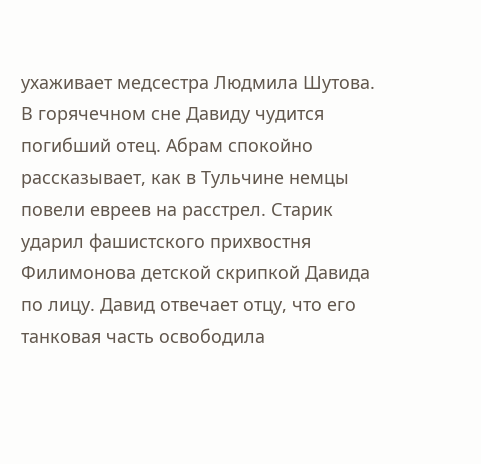ухаживает медсестра Людмила Шутова. В горячечном сне Давиду чудится погибший отец. Абрам спокойно рассказывает, как в Тульчине немцы повели евреев на расстрел. Старик ударил фашистского прихвостня Филимонова детской скрипкой Давида по лицу. Давид отвечает отцу, что его танковая часть освободила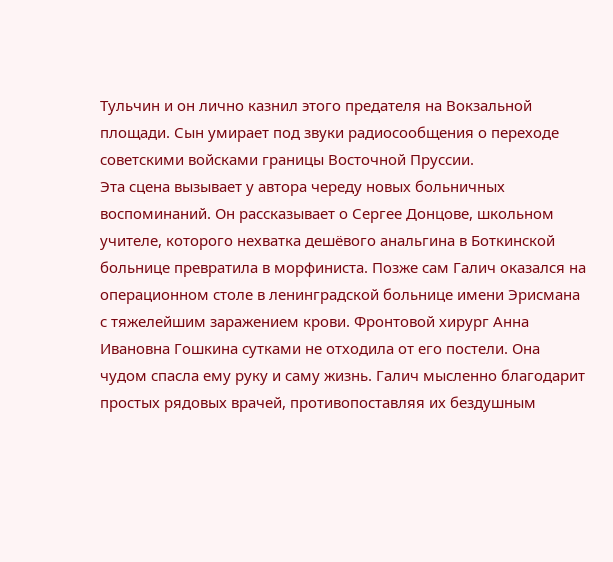Тульчин и он лично казнил этого предателя на Вокзальной площади. Сын умирает под звуки радиосообщения о переходе советскими войсками границы Восточной Пруссии.
Эта сцена вызывает у автора череду новых больничных воспоминаний. Он рассказывает о Сергее Донцове, школьном учителе, которого нехватка дешёвого анальгина в Боткинской больнице превратила в морфиниста. Позже сам Галич оказался на операционном столе в ленинградской больнице имени Эрисмана с тяжелейшим заражением крови. Фронтовой хирург Анна Ивановна Гошкина сутками не отходила от его постели. Она чудом спасла ему руку и саму жизнь. Галич мысленно благодарит простых рядовых врачей, противопоставляя их бездушным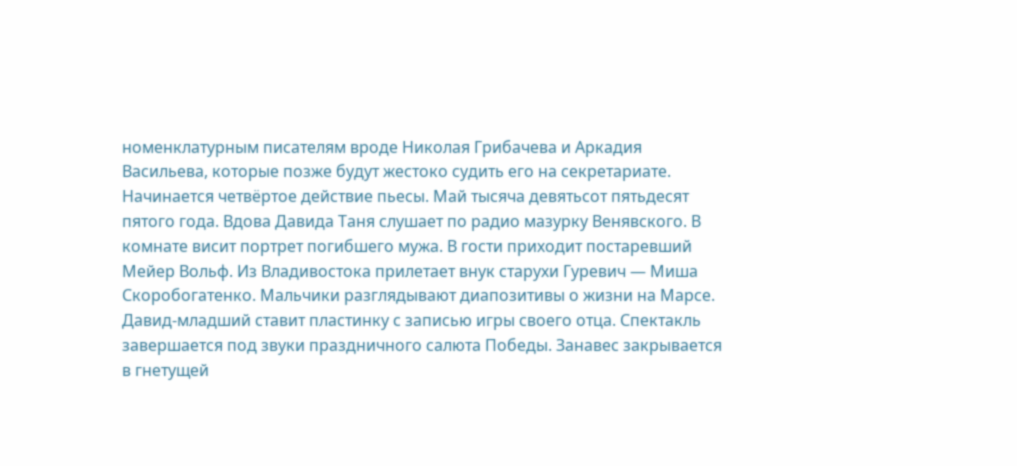номенклатурным писателям вроде Николая Грибачева и Аркадия Васильева, которые позже будут жестоко судить его на секретариате.
Начинается четвёртое действие пьесы. Май тысяча девятьсот пятьдесят пятого года. Вдова Давида Таня слушает по радио мазурку Венявского. В комнате висит портрет погибшего мужа. В гости приходит постаревший Мейер Вольф. Из Владивостока прилетает внук старухи Гуревич — Миша Скоробогатенко. Мальчики разглядывают диапозитивы о жизни на Марсе. Давид-младший ставит пластинку с записью игры своего отца. Спектакль завершается под звуки праздничного салюта Победы. Занавес закрывается в гнетущей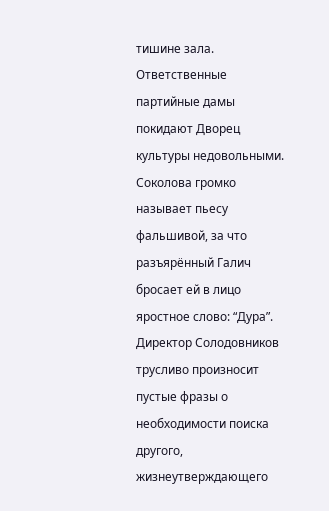тишине зала.
Ответственные партийные дамы покидают Дворец культуры недовольными. Соколова громко называет пьесу фальшивой, за что разъярённый Галич бросает ей в лицо яростное слово: “Дура”. Директор Солодовников трусливо произносит пустые фразы о необходимости поиска другого, жизнеутверждающего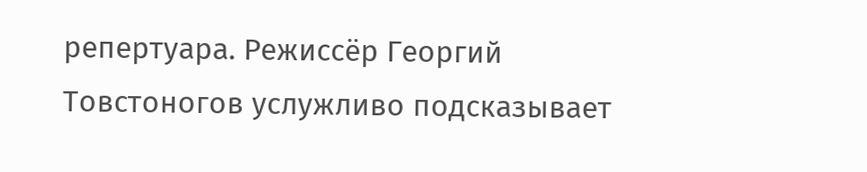репертуара. Режиссёр Георгий Товстоногов услужливо подсказывает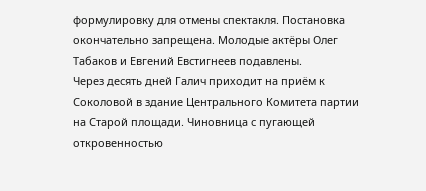формулировку для отмены спектакля. Постановка окончательно запрещена. Молодые актёры Олег Табаков и Евгений Евстигнеев подавлены.
Через десять дней Галич приходит на приём к Соколовой в здание Центрального Комитета партии на Старой площади. Чиновница с пугающей откровенностью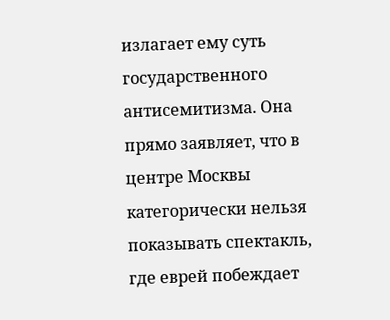излагает ему суть государственного антисемитизма. Она прямо заявляет, что в центре Москвы категорически нельзя показывать спектакль, где еврей побеждает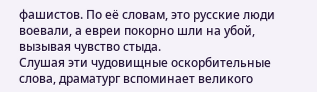фашистов. По её словам, это русские люди воевали, а евреи покорно шли на убой, вызывая чувство стыда.
Слушая эти чудовищные оскорбительные слова, драматург вспоминает великого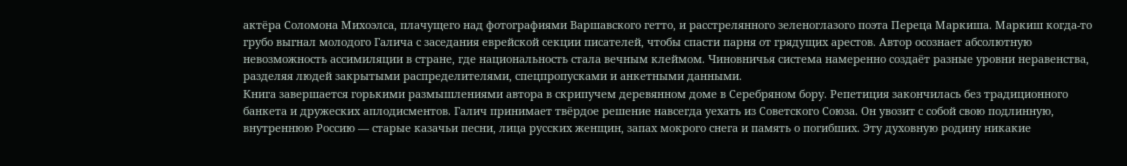актёра Соломона Михоэлса, плачущего над фотографиями Варшавского гетто, и расстрелянного зеленоглазого поэта Переца Маркиша. Маркиш когда-то грубо выгнал молодого Галича с заседания еврейской секции писателей, чтобы спасти парня от грядущих арестов. Автор осознает абсолютную невозможность ассимиляции в стране, где национальность стала вечным клеймом. Чиновничья система намеренно создаёт разные уровни неравенства, разделяя людей закрытыми распределителями, спецпропусками и анкетными данными.
Книга завершается горькими размышлениями автора в скрипучем деревянном доме в Серебряном бору. Репетиция закончилась без традиционного банкета и дружеских аплодисментов. Галич принимает твёрдое решение навсегда уехать из Советского Союза. Он увозит с собой свою подлинную, внутреннюю Россию — старые казачьи песни, лица русских женщин, запах мокрого снега и память о погибших. Эту духовную родину никакие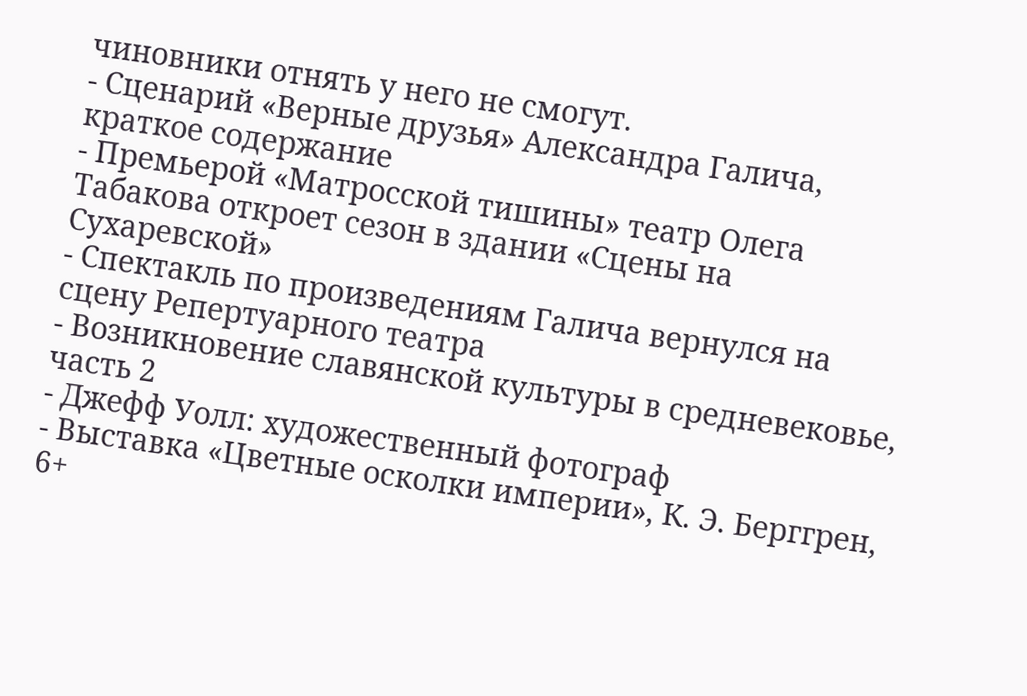чиновники отнять у него не смогут.
- Сценарий «Верные друзья» Александра Галича, краткое содержание
- Премьерой «Матросской тишины» театр Олега Табакова откроет сезон в здании «Сцены на Сухаревской»
- Спектакль по произведениям Галича вернулся на сцену Репертуарного театра
- Возникновение славянской культуры в средневековье, часть 2
- Джефф Уолл: художественный фотограф
- Выставка «Цветные осколки империи», К. Э. Берггрен, 6+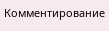Комментирование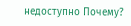недоступно Почему?